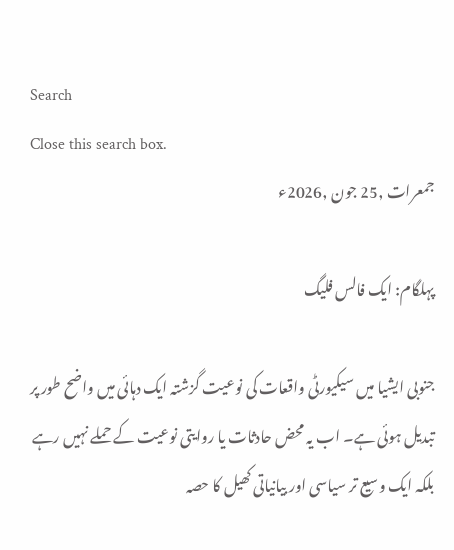Search
Close this search box.
جمعرات ,25 جون ,2026ء

پہلگام: ایک فالس فلیگ

جنوبی ایشیا میں سیکیورٹی واقعات کی نوعیت گزشتہ ایک دہائی میں واضح طور پر تبدیل ہوئی ہے۔ اب یہ محض حادثات یا روایتی نوعیت کے حملے نہیں رہے بلکہ ایک وسیع تر سیاسی اور بیانیاتی کھیل کا حصہ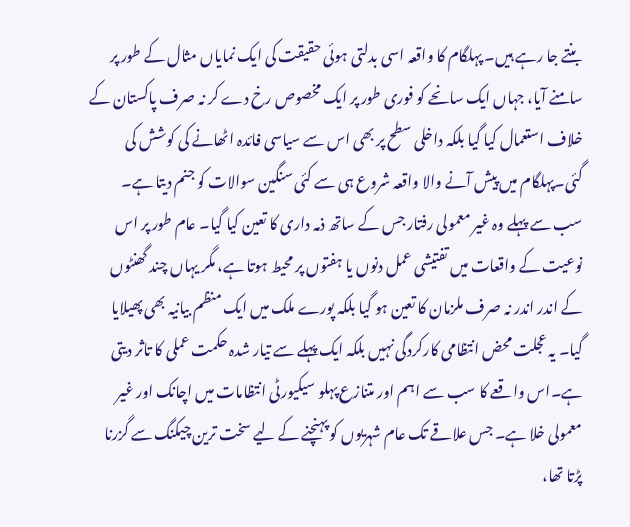بنتے جا رہے ہیں۔ پہلگام کا واقعہ اسی بدلتی ہوئی حقیقت کی ایک نمایاں مثال کے طور پر سامنے آیا، جہاں ایک سانحے کو فوری طور پر ایک مخصوص رخ دے کر نہ صرف پاکستان کے خلاف استعمال کیا گیا بلکہ داخلی سطح پر بھی اس سے سیاسی فائدہ اٹھانے کی کوشش کی گئی۔پہلگام میں پیش آنے والا واقعہ شروع ہی سے کئی سنگین سوالات کو جنم دیتا ہے۔ سب سے پہلے وہ غیر معمولی رفتار جس کے ساتھ ذمہ داری کا تعین کیا گیا۔ عام طور پر اس نوعیت کے واقعات میں تفتیشی عمل دنوں یا ہفتوں پر محیط ہوتا ہے، مگر یہاں چند گھنٹوں کے اندر اندر نہ صرف ملزمان کا تعین ہو گیا بلکہ پورے ملک میں ایک منظم بیانیہ بھی پھیلایا گیا۔ یہ عجلت محض انتظامی کارکردگی نہیں بلکہ ایک پہلے سے تیار شدہ حکمت عملی کا تاثر دیتی ہے۔اس واقعے کا سب سے اہم اور متنازع پہلو سیکیورٹی انتظامات میں اچانک اور غیر معمولی خلا ہے۔ جس علاقے تک عام شہریوں کو پہنچنے کے لیے سخت ترین چیکنگ سے گزرنا پڑتا تھا،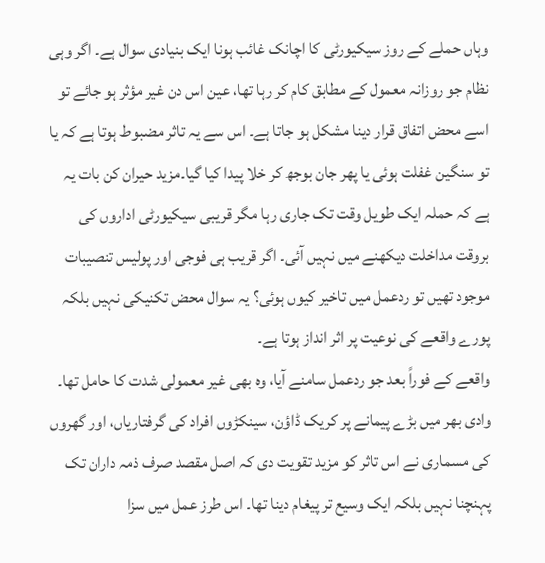وہاں حملے کے روز سیکیورٹی کا اچانک غائب ہونا ایک بنیادی سوال ہے۔ اگر وہی نظام جو روزانہ معمول کے مطابق کام کر رہا تھا، عین اس دن غیر مؤثر ہو جائے تو اسے محض اتفاق قرار دینا مشکل ہو جاتا ہے۔ اس سے یہ تاثر مضبوط ہوتا ہے کہ یا تو سنگین غفلت ہوئی یا پھر جان بوجھ کر خلا پیدا کیا گیا۔مزید حیران کن بات یہ ہے کہ حملہ ایک طویل وقت تک جاری رہا مگر قریبی سیکیورٹی اداروں کی بروقت مداخلت دیکھنے میں نہیں آئی۔ اگر قریب ہی فوجی اور پولیس تنصیبات موجود تھیں تو ردعمل میں تاخیر کیوں ہوئی؟ یہ سوال محض تکنیکی نہیں بلکہ پورے واقعے کی نوعیت پر اثر انداز ہوتا ہے۔
واقعے کے فوراً بعد جو ردعمل سامنے آیا، وہ بھی غیر معمولی شدت کا حامل تھا۔ وادی بھر میں بڑے پیمانے پر کریک ڈاؤن، سینکڑوں افراد کی گرفتاریاں، اور گھروں کی مسماری نے اس تاثر کو مزید تقویت دی کہ اصل مقصد صرف ذمہ داران تک پہنچنا نہیں بلکہ ایک وسیع تر پیغام دینا تھا۔ اس طرز عمل میں سزا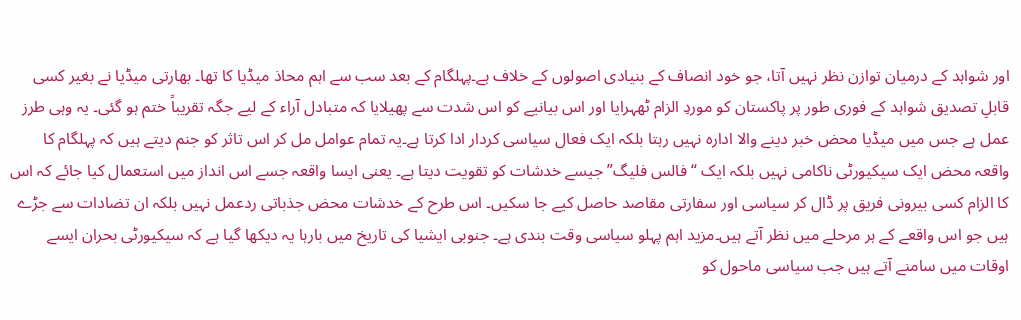اور شواہد کے درمیان توازن نظر نہیں آتا، جو خود انصاف کے بنیادی اصولوں کے خلاف ہے۔پہلگام کے بعد سب سے اہم محاذ میڈیا کا تھا۔ بھارتی میڈیا نے بغیر کسی قابلِ تصدیق شواہد کے فوری طور پر پاکستان کو موردِ الزام ٹھہرایا اور اس بیانیے کو اس شدت سے پھیلایا کہ متبادل آراء کے لیے جگہ تقریباً ختم ہو گئی۔ یہ وہی طرز عمل ہے جس میں میڈیا محض خبر دینے والا ادارہ نہیں رہتا بلکہ ایک فعال سیاسی کردار ادا کرتا ہے۔یہ تمام عوامل مل کر اس تاثر کو جنم دیتے ہیں کہ پہلگام کا واقعہ محض ایک سیکیورٹی ناکامی نہیں بلکہ ایک “فالس فلیگ” جیسے خدشات کو تقویت دیتا ہے۔ یعنی ایسا واقعہ جسے اس انداز میں استعمال کیا جائے کہ اس کا الزام کسی بیرونی فریق پر ڈال کر سیاسی اور سفارتی مقاصد حاصل کیے جا سکیں۔ اس طرح کے خدشات محض جذباتی ردعمل نہیں بلکہ ان تضادات سے جڑے ہیں جو اس واقعے کے ہر مرحلے میں نظر آتے ہیں۔مزید اہم پہلو سیاسی وقت بندی ہے۔ جنوبی ایشیا کی تاریخ میں بارہا یہ دیکھا گیا ہے کہ سیکیورٹی بحران ایسے اوقات میں سامنے آتے ہیں جب سیاسی ماحول کو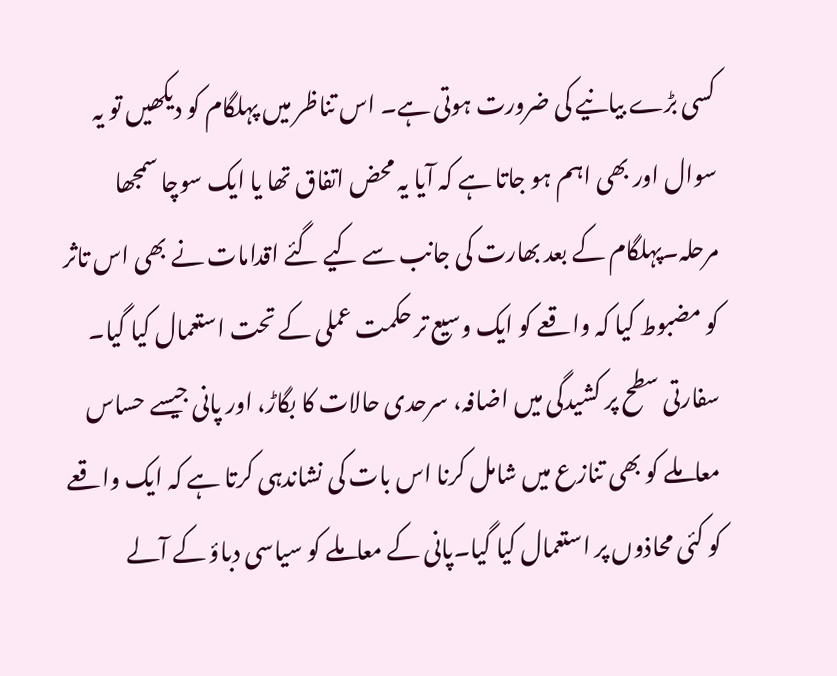کسی بڑے بیانیے کی ضرورت ہوتی ہے۔ اس تناظر میں پہلگام کو دیکھیں تو یہ سوال اور بھی اہم ہو جاتا ہے کہ آیا یہ محض اتفاق تھا یا ایک سوچا سمجھا مرحلہ۔پہلگام کے بعد بھارت کی جانب سے کیے گئے اقدامات نے بھی اس تاثر کو مضبوط کیا کہ واقعے کو ایک وسیع تر حکمت عملی کے تحت استعمال کیا گیا۔ سفارتی سطح پر کشیدگی میں اضافہ، سرحدی حالات کا بگاڑ، اور پانی جیسے حساس معاملے کو بھی تنازع میں شامل کرنا اس بات کی نشاندہی کرتا ہے کہ ایک واقعے کو کئی محاذوں پر استعمال کیا گیا۔پانی کے معاملے کو سیاسی دباؤ کے آلے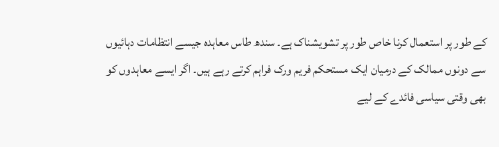کے طور پر استعمال کرنا خاص طور پر تشویشناک ہے۔ سندھ طاس معاہدہ جیسے انتظامات دہائیوں سے دونوں ممالک کے درمیان ایک مستحکم فریم ورک فراہم کرتے رہے ہیں۔ اگر ایسے معاہدوں کو بھی وقتی سیاسی فائدے کے لیے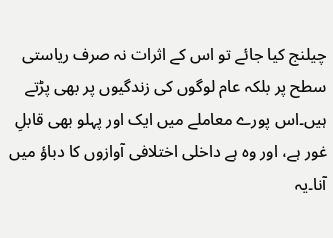چیلنج کیا جائے تو اس کے اثرات نہ صرف ریاستی سطح پر بلکہ عام لوگوں کی زندگیوں پر بھی پڑتے ہیں۔اس پورے معاملے میں ایک اور پہلو بھی قابلِ غور ہے، اور وہ ہے داخلی اختلافی آوازوں کا دباؤ میں آنا۔یہ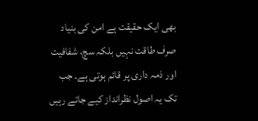بھی ایک حقیقت ہے امن کی بنیاد صرف طاقت نہیں بلکہ سچ، شفافیت اور ذمہ داری پر قائم ہوتی ہے۔ جب تک یہ اصول نظرانداز کیے جاتے رہیں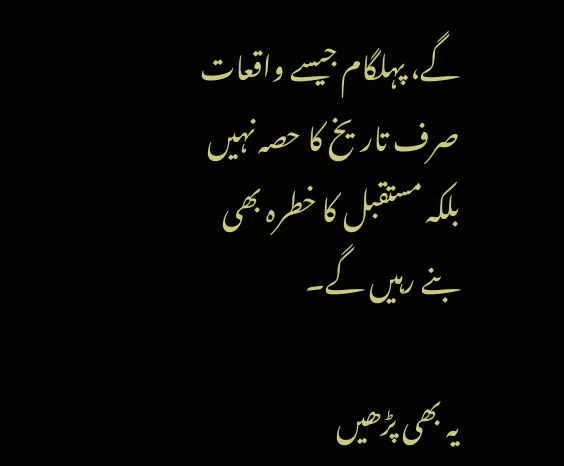گے، پہلگام جیسے واقعات صرف تاریخ کا حصہ نہیں بلکہ مستقبل کا خطرہ بھی بنے رہیں گے۔

یہ بھی پڑھیں